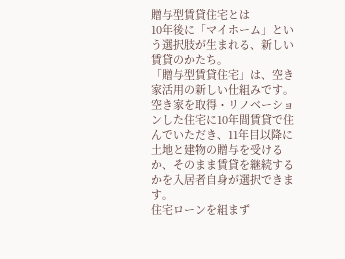贈与型賃貸住宅とは
10年後に「マイホーム」という選択肢が生まれる、新しい賃貸のかたち。
「贈与型賃貸住宅」は、空き家活用の新しい仕組みです。空き家を取得・リノベーションした住宅に10年間賃貸で住んでいただき、11年目以降に土地と建物の贈与を受けるか、そのまま賃貸を継続するかを入居者自身が選択できます。
住宅ローンを組まず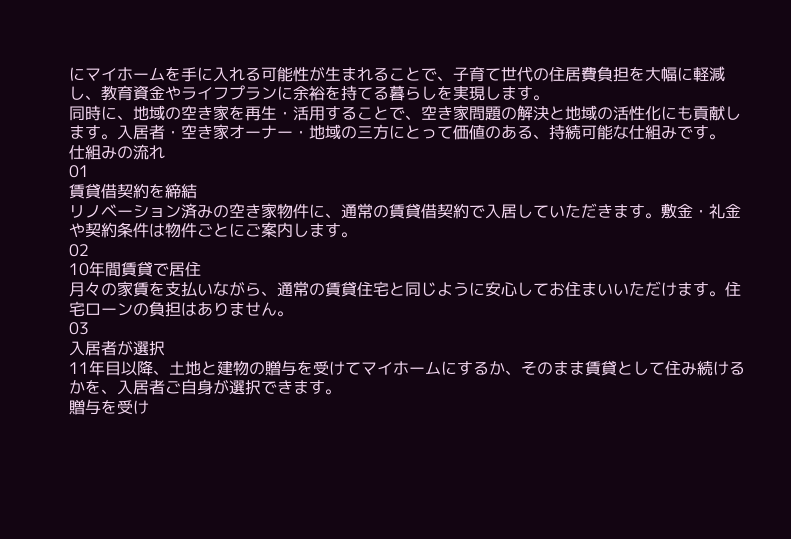にマイホームを手に入れる可能性が生まれることで、子育て世代の住居費負担を大幅に軽減し、教育資金やライフプランに余裕を持てる暮らしを実現します。
同時に、地域の空き家を再生・活用することで、空き家問題の解決と地域の活性化にも貢献します。入居者・空き家オーナー・地域の三方にとって価値のある、持続可能な仕組みです。
仕組みの流れ
01
賃貸借契約を締結
リノベーション済みの空き家物件に、通常の賃貸借契約で入居していただきます。敷金・礼金や契約条件は物件ごとにご案内します。
02
10年間賃貸で居住
月々の家賃を支払いながら、通常の賃貸住宅と同じように安心してお住まいいただけます。住宅ローンの負担はありません。
03
入居者が選択
11年目以降、土地と建物の贈与を受けてマイホームにするか、そのまま賃貸として住み続けるかを、入居者ご自身が選択できます。
贈与を受け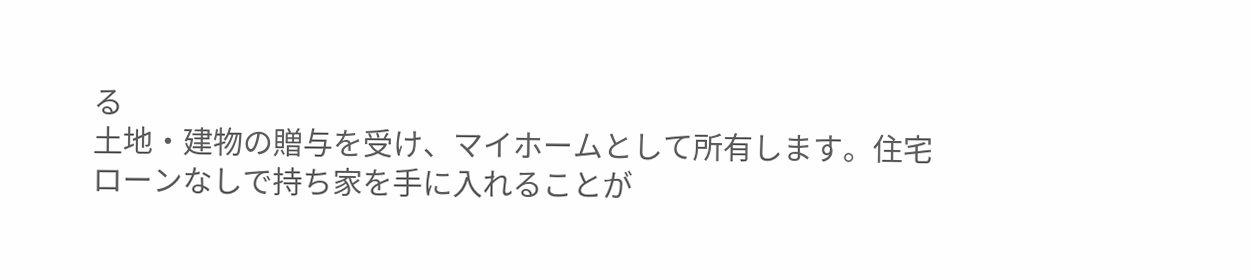る
土地・建物の贈与を受け、マイホームとして所有します。住宅ローンなしで持ち家を手に入れることが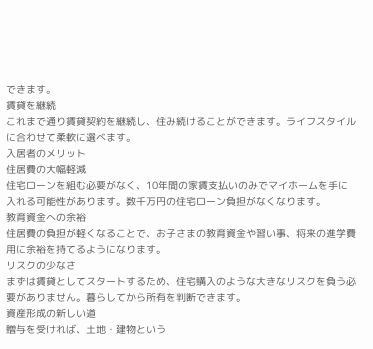できます。
賃貸を継続
これまで通り賃貸契約を継続し、住み続けることができます。ライフスタイルに合わせて柔軟に選べます。
入居者のメリット
住居費の大幅軽減
住宅ローンを組む必要がなく、10年間の家賃支払いのみでマイホームを手に入れる可能性があります。数千万円の住宅ローン負担がなくなります。
教育資金への余裕
住居費の負担が軽くなることで、お子さまの教育資金や習い事、将来の進学費用に余裕を持てるようになります。
リスクの少なさ
まずは賃貸としてスタートするため、住宅購入のような大きなリスクを負う必要がありません。暮らしてから所有を判断できます。
資産形成の新しい道
贈与を受ければ、土地・建物という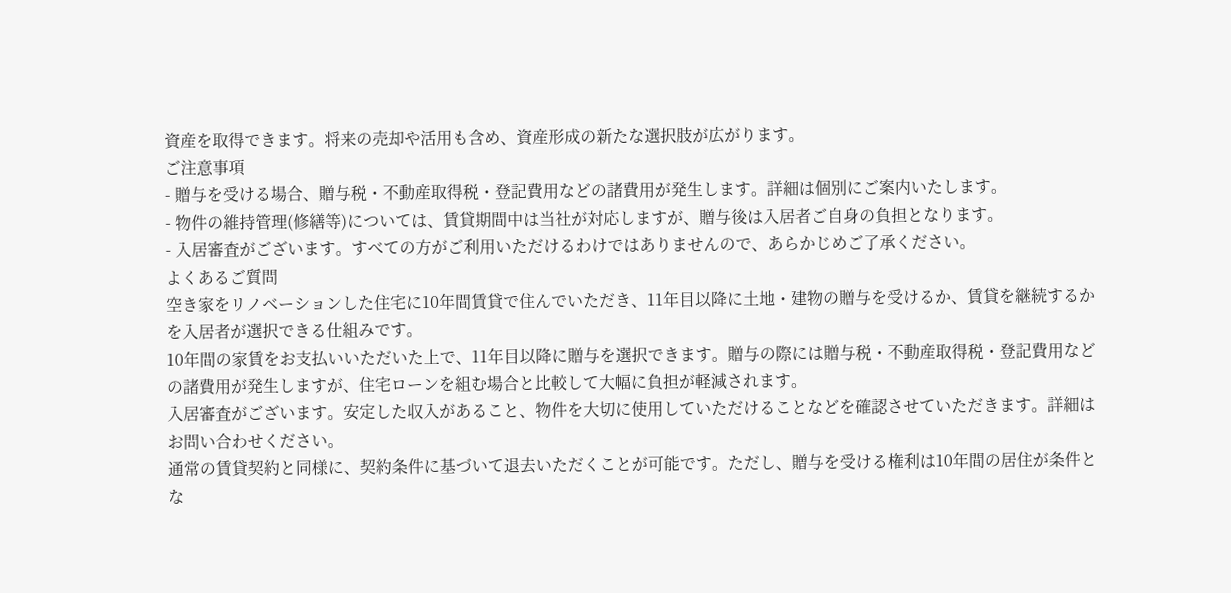資産を取得できます。将来の売却や活用も含め、資産形成の新たな選択肢が広がります。
ご注意事項
- 贈与を受ける場合、贈与税・不動産取得税・登記費用などの諸費用が発生します。詳細は個別にご案内いたします。
- 物件の維持管理(修繕等)については、賃貸期間中は当社が対応しますが、贈与後は入居者ご自身の負担となります。
- 入居審査がございます。すべての方がご利用いただけるわけではありませんので、あらかじめご了承ください。
よくあるご質問
空き家をリノベーションした住宅に10年間賃貸で住んでいただき、11年目以降に土地・建物の贈与を受けるか、賃貸を継続するかを入居者が選択できる仕組みです。
10年間の家賃をお支払いいただいた上で、11年目以降に贈与を選択できます。贈与の際には贈与税・不動産取得税・登記費用などの諸費用が発生しますが、住宅ローンを組む場合と比較して大幅に負担が軽減されます。
入居審査がございます。安定した収入があること、物件を大切に使用していただけることなどを確認させていただきます。詳細はお問い合わせください。
通常の賃貸契約と同様に、契約条件に基づいて退去いただくことが可能です。ただし、贈与を受ける権利は10年間の居住が条件とな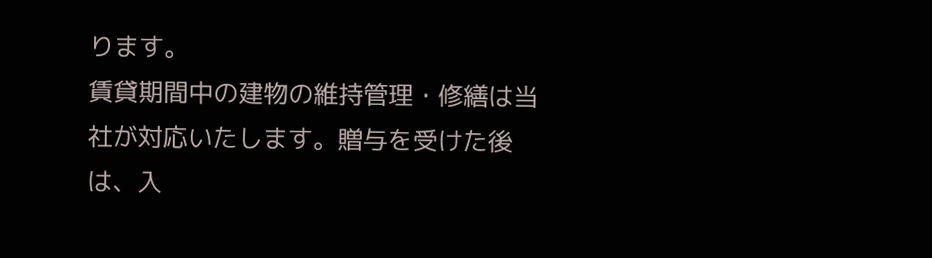ります。
賃貸期間中の建物の維持管理・修繕は当社が対応いたします。贈与を受けた後は、入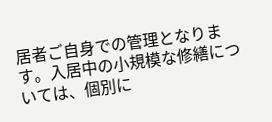居者ご自身での管理となります。入居中の小規模な修繕については、個別に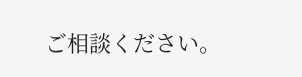ご相談ください。